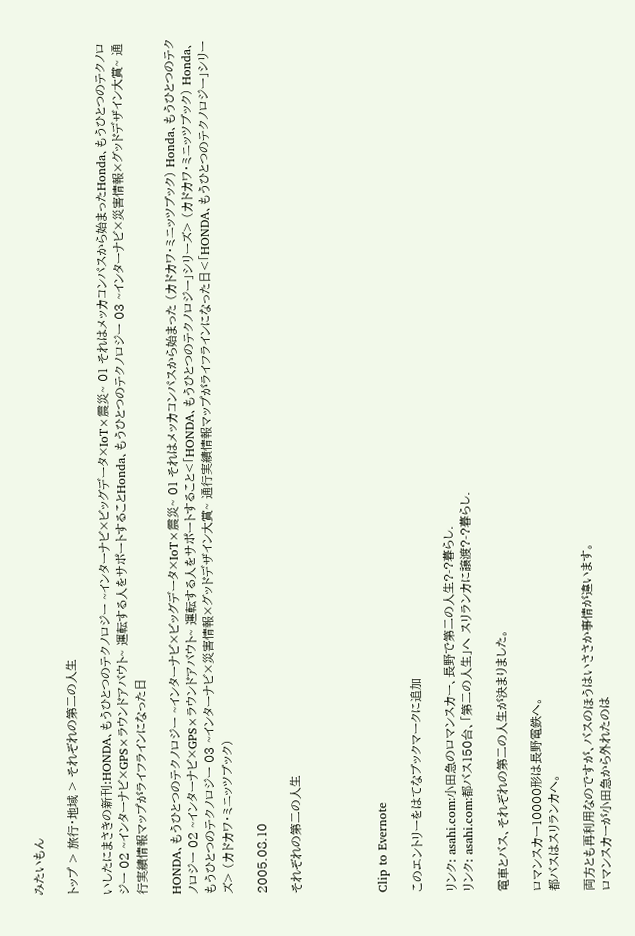みたいもん

トップ > 旅行・地域 > それぞれの第二の人生

いしたにまさきの新刊:HONDA、もうひとつのテクノロジー ~インターナビ×ビッグデータ×IoT×震災~ 01 それはメッカコンパスから始まったHonda、もうひとつのテクノロジー 02 ~インターナビ×GPS×ラウンドアバウト~ 運転する人をサポートすることHonda、もうひとつのテクノロジー 03 ~インターナビ×災害情報×グッドデザイン大賞~ 通行実績情報マップがライフラインになった日

HONDA、もうひとつのテクノロジー ~インターナビ×ビッグデータ×IoT×震災~ 01 それはメッカコンパスから始まった (カドカワ・ミニッツブック) Honda、もうひとつのテクノロジー 02 ~インターナビ×GPS×ラウンドアバウト~ 運転する人をサポートすること<「HONDA、もうひとつのテクノロジー」シリーズ> (カドカワ・ミニッツブック) Honda、もうひとつのテクノロジー 03 ~インターナビ×災害情報×グッドデザイン大賞~ 通行実績情報マップがライフラインになった日<「HONDA、もうひとつのテクノロジー」シリーズ> (カドカワ・ミニッツブック)

2005.08.10

それぞれの第二の人生




Clip to Evernote

このエントリーをはてなブックマークに追加

リンク: asahi.com:小田急のロマンスカー、長野で第二の人生?-?暮らし.
リンク: asahi.com:都バス150台、「第二の人生」へ スリランカに譲渡?-?暮らし.

電車とバス、それぞれの第二の人生が決まりました。

ロマンスカー10000形は長野電鉄へ。
都バスはスリランカへ。

両方とも再利用なのですが、バスのほうはいささか事情が違います。
ロマンスカーが小田急から外れたのは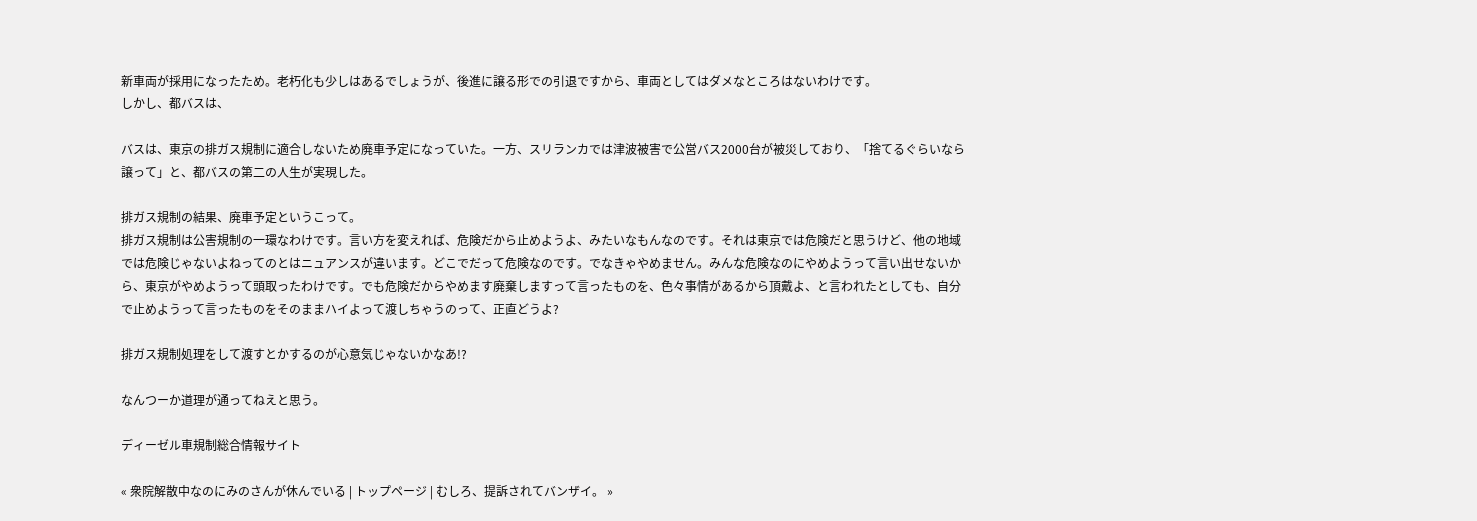新車両が採用になったため。老朽化も少しはあるでしょうが、後進に譲る形での引退ですから、車両としてはダメなところはないわけです。
しかし、都バスは、

バスは、東京の排ガス規制に適合しないため廃車予定になっていた。一方、スリランカでは津波被害で公営バス2000台が被災しており、「捨てるぐらいなら譲って」と、都バスの第二の人生が実現した。

排ガス規制の結果、廃車予定というこって。
排ガス規制は公害規制の一環なわけです。言い方を変えれば、危険だから止めようよ、みたいなもんなのです。それは東京では危険だと思うけど、他の地域では危険じゃないよねってのとはニュアンスが違います。どこでだって危険なのです。でなきゃやめません。みんな危険なのにやめようって言い出せないから、東京がやめようって頭取ったわけです。でも危険だからやめます廃棄しますって言ったものを、色々事情があるから頂戴よ、と言われたとしても、自分で止めようって言ったものをそのままハイよって渡しちゃうのって、正直どうよ?

排ガス規制処理をして渡すとかするのが心意気じゃないかなあ!?

なんつーか道理が通ってねえと思う。

ディーゼル車規制総合情報サイト

« 衆院解散中なのにみのさんが休んでいる | トップページ | むしろ、提訴されてバンザイ。 »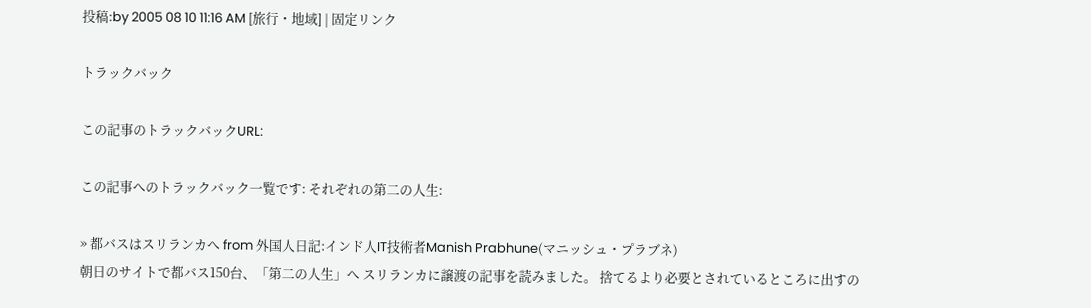投稿:by 2005 08 10 11:16 AM [旅行・地域] | 固定リンク

トラックバック

この記事のトラックバックURL:

この記事へのトラックバック一覧です: それぞれの第二の人生:

» 都バスはスリランカへ from 外国人日記:インド人IT技術者Manish Prabhune(マニッシュ・プラブネ)
朝日のサイトで都バス150台、「第二の人生」へ スリランカに譲渡の記事を読みました。 捨てるより必要とされているところに出すの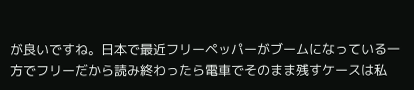が良いですね。日本で最近フリーペッパーがブームになっている一方でフリーだから読み終わったら電車でそのまま残すケースは私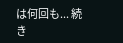は何回も... 続き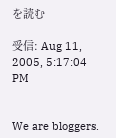を読む

受信: Aug 11, 2005, 5:17:04 PM


We are bloggers.